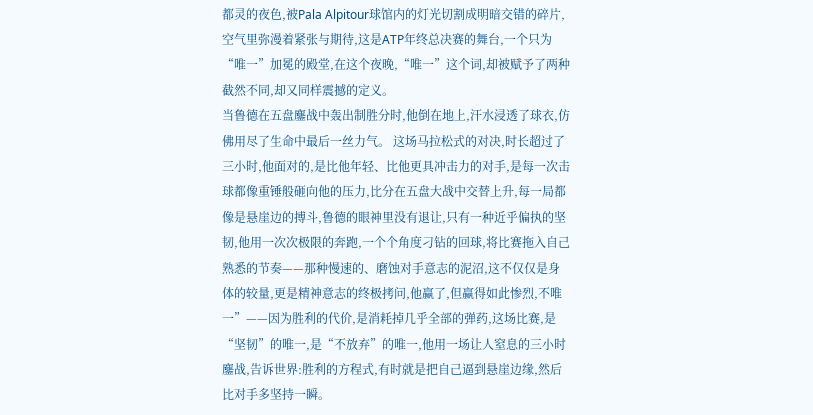都灵的夜色,被Pala Alpitour球馆内的灯光切割成明暗交错的碎片,空气里弥漫着紧张与期待,这是ATP年终总决赛的舞台,一个只为“唯一”加冕的殿堂,在这个夜晚,“唯一”这个词,却被赋予了两种截然不同,却又同样震撼的定义。
当鲁德在五盘鏖战中轰出制胜分时,他倒在地上,汗水浸透了球衣,仿佛用尽了生命中最后一丝力气。 这场马拉松式的对决,时长超过了三小时,他面对的,是比他年轻、比他更具冲击力的对手,是每一次击球都像重锤般砸向他的压力,比分在五盘大战中交替上升,每一局都像是悬崖边的搏斗,鲁德的眼神里没有退让,只有一种近乎偏执的坚韧,他用一次次极限的奔跑,一个个角度刁钻的回球,将比赛拖入自己熟悉的节奏——那种慢速的、磨蚀对手意志的泥沼,这不仅仅是身体的较量,更是精神意志的终极拷问,他赢了,但赢得如此惨烈,不唯一”——因为胜利的代价,是消耗掉几乎全部的弹药,这场比赛,是“坚韧”的唯一,是“不放弃”的唯一,他用一场让人窒息的三小时鏖战,告诉世界:胜利的方程式,有时就是把自己逼到悬崖边缘,然后比对手多坚持一瞬。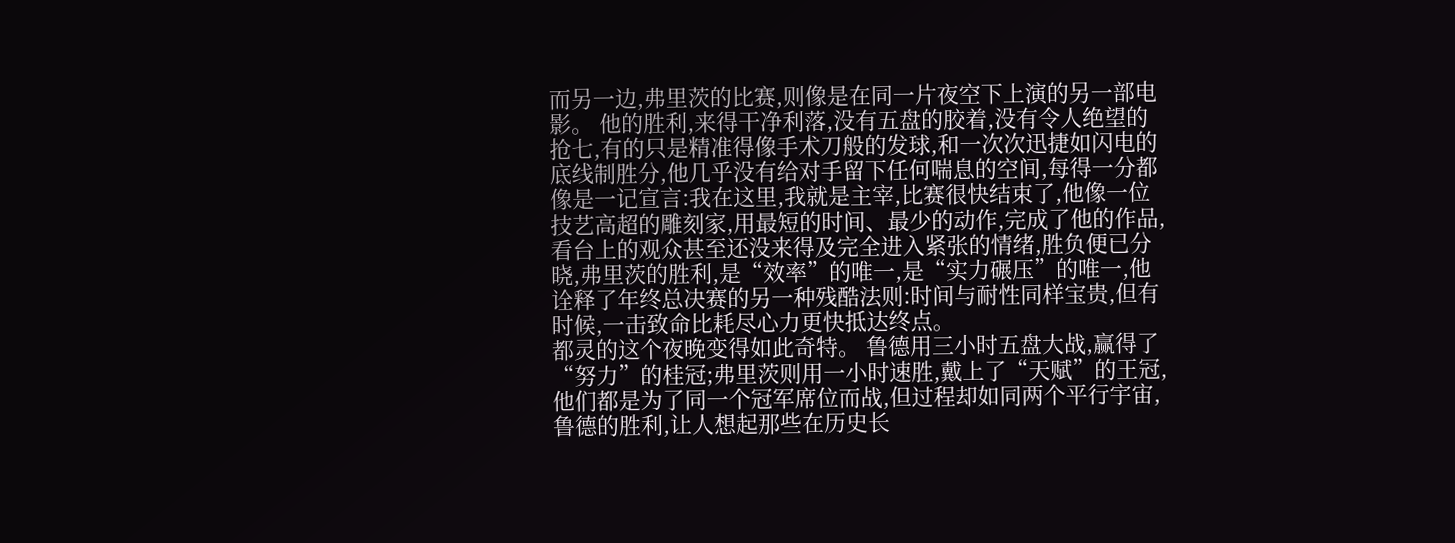而另一边,弗里茨的比赛,则像是在同一片夜空下上演的另一部电影。 他的胜利,来得干净利落,没有五盘的胶着,没有令人绝望的抢七,有的只是精准得像手术刀般的发球,和一次次迅捷如闪电的底线制胜分,他几乎没有给对手留下任何喘息的空间,每得一分都像是一记宣言:我在这里,我就是主宰,比赛很快结束了,他像一位技艺高超的雕刻家,用最短的时间、最少的动作,完成了他的作品,看台上的观众甚至还没来得及完全进入紧张的情绪,胜负便已分晓,弗里茨的胜利,是“效率”的唯一,是“实力碾压”的唯一,他诠释了年终总决赛的另一种残酷法则:时间与耐性同样宝贵,但有时候,一击致命比耗尽心力更快抵达终点。
都灵的这个夜晚变得如此奇特。 鲁德用三小时五盘大战,赢得了“努力”的桂冠;弗里茨则用一小时速胜,戴上了“天赋”的王冠,他们都是为了同一个冠军席位而战,但过程却如同两个平行宇宙,鲁德的胜利,让人想起那些在历史长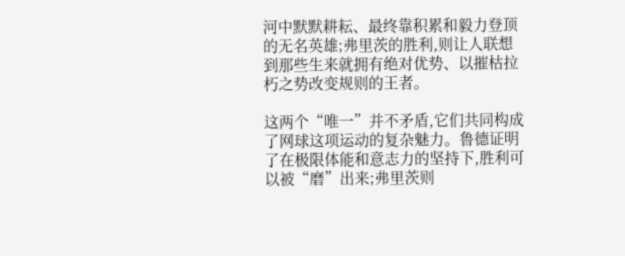河中默默耕耘、最终靠积累和毅力登顶的无名英雄;弗里茨的胜利,则让人联想到那些生来就拥有绝对优势、以摧枯拉朽之势改变规则的王者。

这两个“唯一”并不矛盾,它们共同构成了网球这项运动的复杂魅力。鲁德证明了在极限体能和意志力的坚持下,胜利可以被“磨”出来;弗里茨则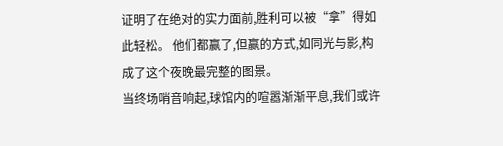证明了在绝对的实力面前,胜利可以被“拿”得如此轻松。 他们都赢了,但赢的方式,如同光与影,构成了这个夜晚最完整的图景。
当终场哨音响起,球馆内的喧嚣渐渐平息,我们或许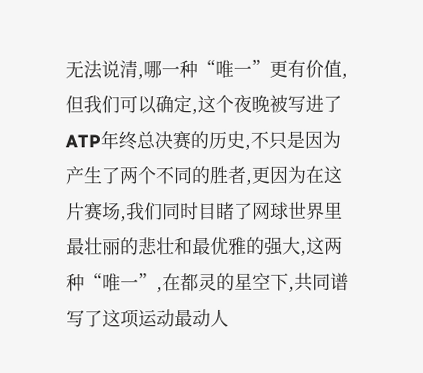无法说清,哪一种“唯一”更有价值,但我们可以确定,这个夜晚被写进了ATP年终总决赛的历史,不只是因为产生了两个不同的胜者,更因为在这片赛场,我们同时目睹了网球世界里最壮丽的悲壮和最优雅的强大,这两种“唯一”,在都灵的星空下,共同谱写了这项运动最动人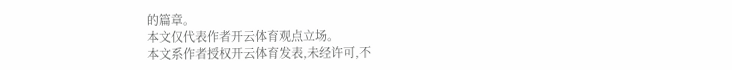的篇章。
本文仅代表作者开云体育观点立场。
本文系作者授权开云体育发表,未经许可,不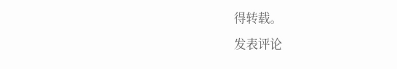得转载。
发表评论